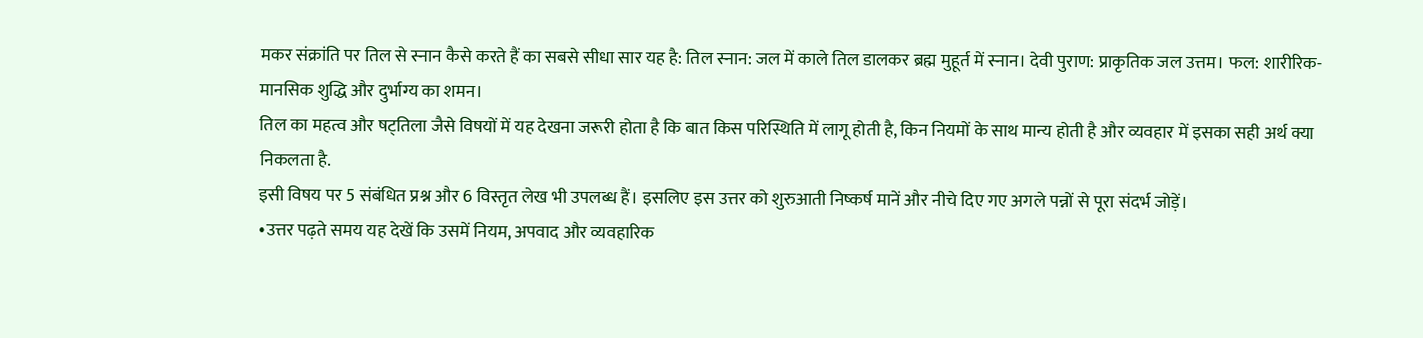मकर संक्रांति पर तिल से स्नान कैसे करते हैं का सबसे सीधा सार यह है: तिल स्नान: जल में काले तिल डालकर ब्रह्म मुहूर्त में स्नान। देवी पुराण: प्राकृतिक जल उत्तम। फल: शारीरिक-मानसिक शुद्धि और दुर्भाग्य का शमन।
तिल का महत्व और षट्तिला जैसे विषयों में यह देखना जरूरी होता है कि बात किस परिस्थिति में लागू होती है, किन नियमों के साथ मान्य होती है और व्यवहार में इसका सही अर्थ क्या निकलता है.
इसी विषय पर 5 संबंधित प्रश्न और 6 विस्तृत लेख भी उपलब्ध हैं। इसलिए इस उत्तर को शुरुआती निष्कर्ष मानें और नीचे दिए गए अगले पन्नों से पूरा संदर्भ जोड़ें।
•उत्तर पढ़ते समय यह देखें कि उसमें नियम, अपवाद और व्यवहारिक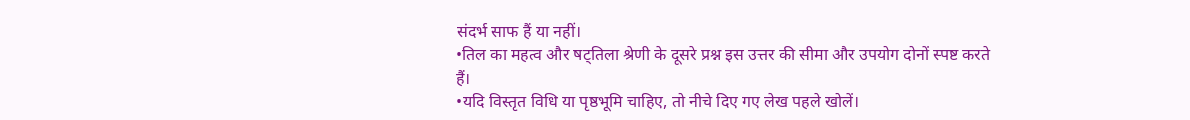संदर्भ साफ हैं या नहीं।
•तिल का महत्व और षट्तिला श्रेणी के दूसरे प्रश्न इस उत्तर की सीमा और उपयोग दोनों स्पष्ट करते हैं।
•यदि विस्तृत विधि या पृष्ठभूमि चाहिए, तो नीचे दिए गए लेख पहले खोलें।